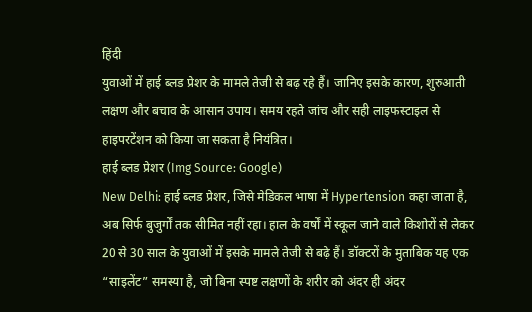हिंदी
युवाओं में हाई ब्लड प्रेशर के मामले तेजी से बढ़ रहे हैं। जानिए इसके कारण, शुरुआती लक्षण और बचाव के आसान उपाय। समय रहते जांच और सही लाइफस्टाइल से हाइपरटेंशन को किया जा सकता है नियंत्रित।
हाई ब्लड प्रेशर (Img Source: Google)
New Delhi: हाई ब्लड प्रेशर, जिसे मेडिकल भाषा में Hypertension कहा जाता है, अब सिर्फ बुजुर्गों तक सीमित नहीं रहा। हाल के वर्षों में स्कूल जाने वाले किशोरों से लेकर 20 से 30 साल के युवाओं में इसके मामले तेजी से बढ़े हैं। डॉक्टरों के मुताबिक यह एक “साइलेंट” समस्या है, जो बिना स्पष्ट लक्षणों के शरीर को अंदर ही अंदर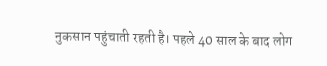नुकसान पहुंचाती रहती है। पहले 40 साल के बाद लोग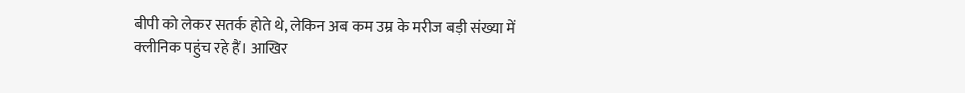बीपी को लेकर सतर्क होते थे, लेकिन अब कम उम्र के मरीज बड़ी संख्या में क्लीनिक पहुंच रहे हैं। आखिर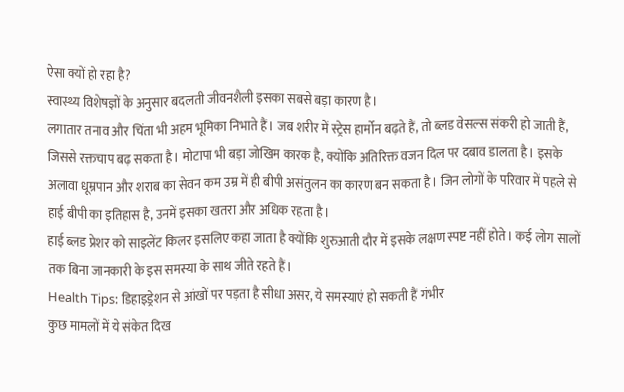ऐसा क्यों हो रहा है?
स्वास्थ्य विशेषज्ञों के अनुसार बदलती जीवनशैली इसका सबसे बड़ा कारण है।
लगातार तनाव और चिंता भी अहम भूमिका निभाते हैं। जब शरीर में स्ट्रेस हार्मोन बढ़ते हैं, तो ब्लड वेसल्स संकरी हो जाती हैं, जिससे रक्तचाप बढ़ सकता है। मोटापा भी बड़ा जोखिम कारक है, क्योंकि अतिरिक्त वजन दिल पर दबाव डालता है। इसके अलावा धूम्रपान और शराब का सेवन कम उम्र में ही बीपी असंतुलन का कारण बन सकता है। जिन लोगों के परिवार में पहले से हाई बीपी का इतिहास है, उनमें इसका खतरा और अधिक रहता है।
हाई ब्लड प्रेशर को साइलेंट किलर इसलिए कहा जाता है क्योंकि शुरुआती दौर में इसके लक्षण स्पष्ट नहीं होते। कई लोग सालों तक बिना जानकारी के इस समस्या के साथ जीते रहते हैं।
Health Tips: डिहाइड्रेशन से आंखों पर पड़ता है सीधा असर, ये समस्याएं हो सकती हैं गंभीर
कुछ मामलों में ये संकेत दिख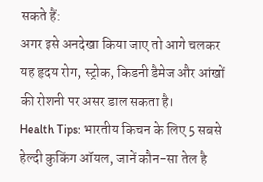सकते हैं:
अगर इसे अनदेखा किया जाए तो आगे चलकर यह हृदय रोग, स्ट्रोक, किडनी डैमेज और आंखों की रोशनी पर असर डाल सकता है।
Health Tips: भारतीय किचन के लिए 5 सबसे हेल्दी कुकिंग ऑयल, जानें कौन-सा तेल है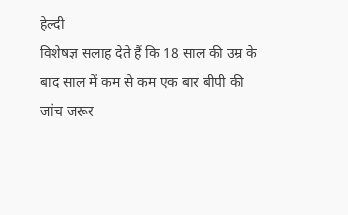हेल्दी
विशेषज्ञ सलाह देते हैं कि 18 साल की उम्र के बाद साल में कम से कम एक बार बीपी की जांच जरूर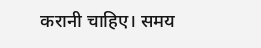करानी चाहिए। समय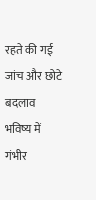रहते की गई जांच और छोटे बदलाव भविष्य में गंभीर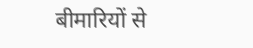बीमारियों से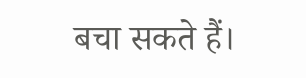बचा सकते हैं।